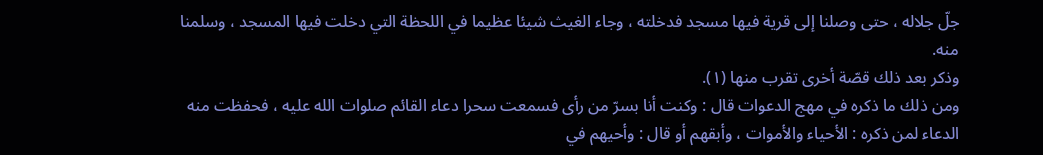جلّ جلاله ، حتى وصلنا إلى قرية فيها مسجد فدخلته ، وجاء الغيث شيئا عظيما في اللحظة التي دخلت فيها المسجد ، وسلمنا منه.
وذكر بعد ذلك قصّة أخرى تقرب منها (١).
ومن ذلك ما ذكره في مهج الدعوات قال : وكنت أنا بسرّ من رأى فسمعت سحرا دعاء القائم صلوات الله عليه ، فحفظت منه الدعاء لمن ذكره : الأحياء والأموات ، وأبقهم أو قال : وأحيهم في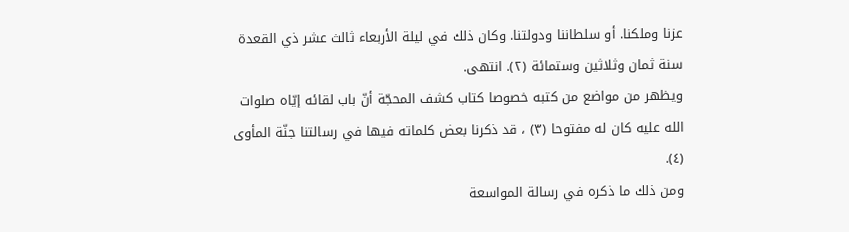عزنا وملكنا. أو سلطاننا ودولتنا. وكان ذلك في ليلة الأربعاء ثالث عشر ذي القعدة سنة ثمان وثلاثين وستمائة (٢). انتهى.
ويظهر من مواضع من كتبه خصوصا كتاب كشف المحجّة أنّ باب لقائه إيّاه صلوات الله عليه كان له مفتوحا (٣) ، قد ذكرنا بعض كلماته فيها في رسالتنا جنّة المأوى (٤).
ومن ذلك ما ذكره في رسالة المواسعة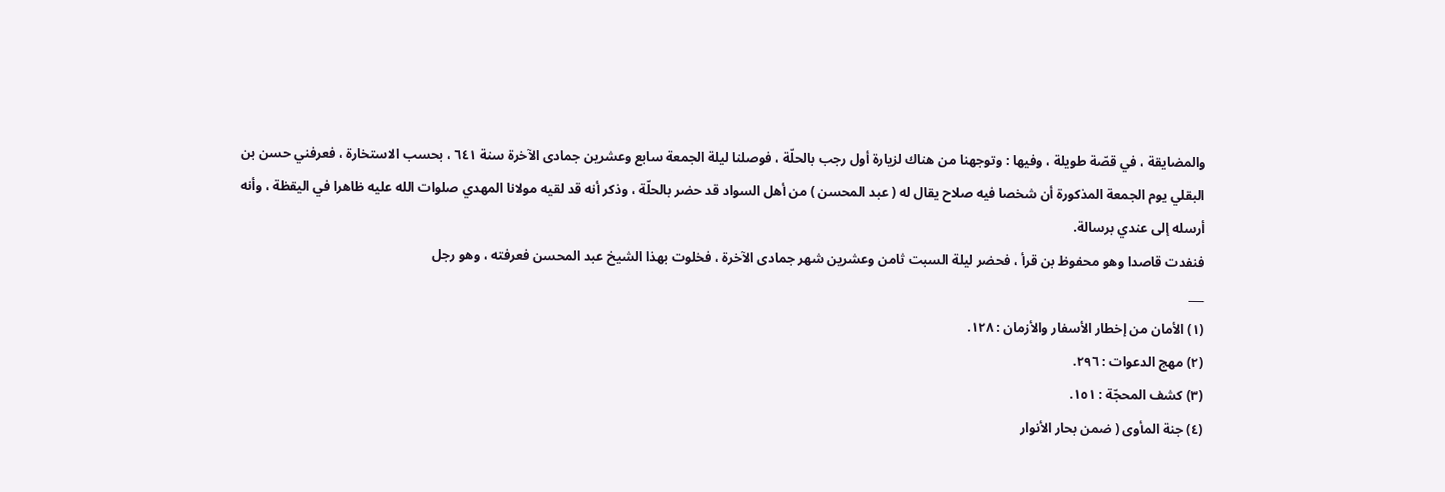والمضايقة ، في قصّة طويلة ، وفيها : وتوجهنا من هناك لزيارة أول رجب بالحلّة ، فوصلنا ليلة الجمعة سابع وعشرين جمادى الآخرة سنة ٦٤١ ، بحسب الاستخارة ، فعرفني حسن بن البقلي يوم الجمعة المذكورة أن شخصا فيه صلاح يقال له ( عبد المحسن ) من أهل السواد قد حضر بالحلّة ، وذكر أنه قد لقيه مولانا المهدي صلوات الله عليه ظاهرا في اليقظة ، وأنه أرسله إلى عندي برسالة.
فنفدت قاصدا وهو محفوظ بن قرأ ، فحضر ليلة السبت ثامن وعشرين شهر جمادى الآخرة ، فخلوت بهذا الشيخ عبد المحسن فعرفته ، وهو رجل
___
(١) الأمان من إخطار الأسفار والأزمان : ١٢٨.
(٢) مهج الدعوات : ٢٩٦.
(٣) كشف المحجّة : ١٥١.
(٤) جنة المأوى ( ضمن بحار الأنوار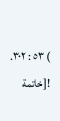) ٥٣ : ٣٠٢.
![خاتمة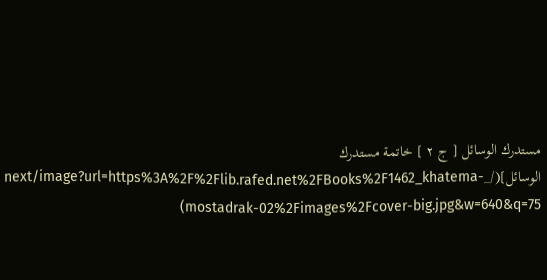مستدرك الوسائل [ ج ٢ ] خاتمة مستدرك الوسائل](/_next/image?url=https%3A%2F%2Flib.rafed.net%2FBooks%2F1462_khatema-mostadrak-02%2Fimages%2Fcover-big.jpg&w=640&q=75)